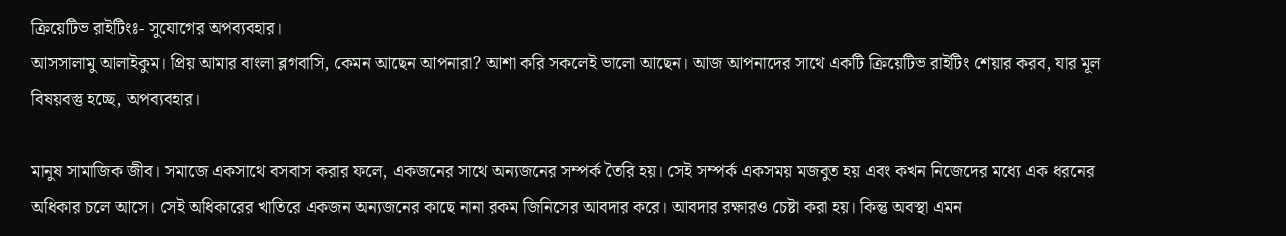ক্রিয়েটিভ রাইটিংঃ- সুযোগের অপব্যবহার।
আসসালামু আলাইকুম। প্রিয় আমার বাংলা ব্লগবাসি, কেমন আছেন আপনারা? আশা করি সকলেই ভালো আছেন। আজ আপনাদের সাথে একটি ক্রিয়েটিভ রাইটিং শেয়ার করব, যার মূল বিষয়বস্তু হচ্ছে, অপব্যবহার।

মানুষ সামাজিক জীব। সমাজে একসাথে বসবাস করার ফলে, একজনের সাথে অন্যজনের সম্পর্ক তৈরি হয়। সেই সম্পর্ক একসময় মজবুত হয় এবং কখন নিজেদের মধ্যে এক ধরনের অধিকার চলে আসে। সেই অধিকারের খাতিরে একজন অন্যজনের কাছে নানা রকম জিনিসের আবদার করে। আবদার রক্ষারও চেষ্টা করা হয়। কিন্তু অবস্থা এমন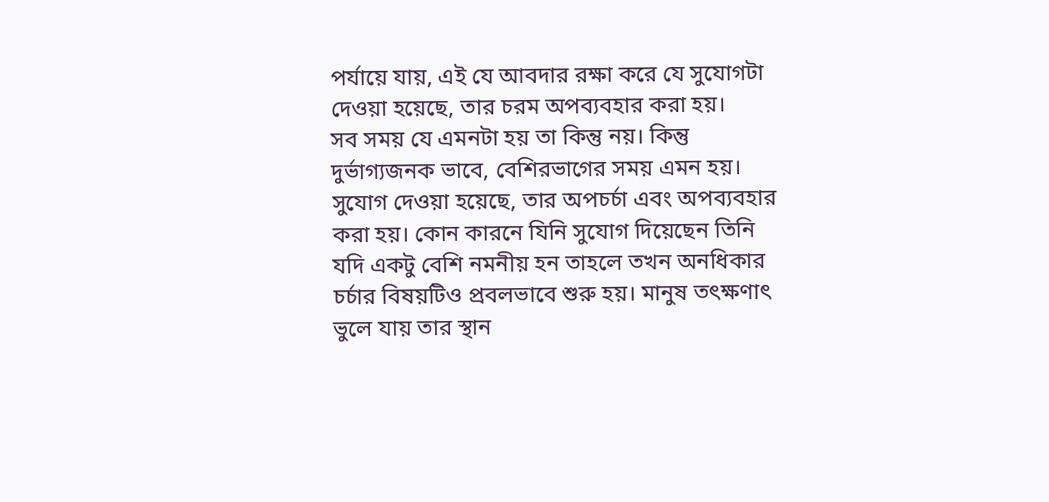পর্যায়ে যায়, এই যে আবদার রক্ষা করে যে সুযোগটা দেওয়া হয়েছে, তার চরম অপব্যবহার করা হয়।
সব সময় যে এমনটা হয় তা কিন্তু নয়। কিন্তু দুর্ভাগ্যজনক ভাবে, বেশিরভাগের সময় এমন হয়। সুযোগ দেওয়া হয়েছে, তার অপচর্চা এবং অপব্যবহার করা হয়। কোন কারনে যিনি সুযোগ দিয়েছেন তিনি যদি একটু বেশি নমনীয় হন তাহলে তখন অনধিকার চর্চার বিষয়টিও প্রবলভাবে শুরু হয়। মানুষ তৎক্ষণাৎ ভুলে যায় তার স্থান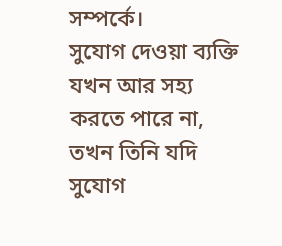সম্পর্কে।
সুযোগ দেওয়া ব্যক্তি যখন আর সহ্য করতে পারে না, তখন তিনি যদি সুযোগ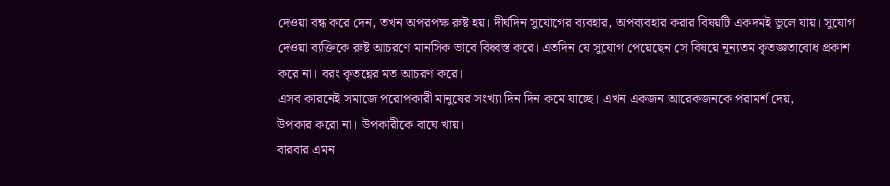দেওয়া বন্ধ করে দেন, তখন অপরপক্ষ রুষ্ট হয়। দীর্ঘদিন সুযোগের ব্যবহার, অপব্যবহার করার বিষয়টি একদমই ভুলে যায়। সুযোগ দেওয়া ব্যক্তিকে রুষ্ট আচরণে মানসিক ভাবে বিধ্বস্ত করে। এতদিন যে সুযোগ পেয়েছেন সে বিষয়ে নূন্যতম কৃতজ্ঞতাবোধ প্রকাশ করে না। বরং কৃতঘ্নের মত আচরণ করে।
এসব কারনেই সমাজে পরোপকারী মানুষের সংখ্যা দিন দিন কমে যাচ্ছে। এখন একজন আরেকজনকে পরামর্শ দেয়,
উপকার করো না। উপকারীকে বাঘে খায়।
বারবার এমন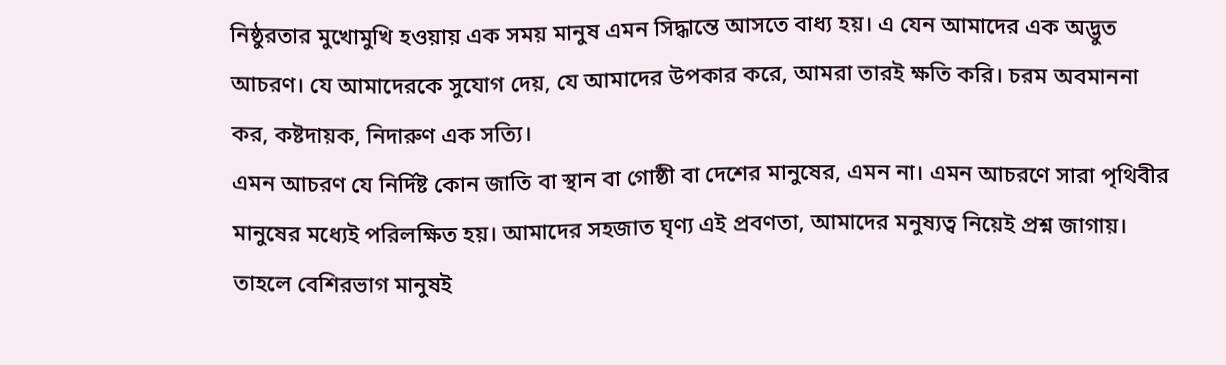নিষ্ঠুরতার মুখোমুখি হওয়ায় এক সময় মানুষ এমন সিদ্ধান্তে আসতে বাধ্য হয়। এ যেন আমাদের এক অদ্ভুত আচরণ। যে আমাদেরকে সুযোগ দেয়, যে আমাদের উপকার করে, আমরা তারই ক্ষতি করি। চরম অবমাননা কর, কষ্টদায়ক, নিদারুণ এক সত্যি।
এমন আচরণ যে নির্দিষ্ট কোন জাতি বা স্থান বা গোষ্ঠী বা দেশের মানুষের, এমন না। এমন আচরণে সারা পৃথিবীর মানুষের মধ্যেই পরিলক্ষিত হয়। আমাদের সহজাত ঘৃণ্য এই প্রবণতা, আমাদের মনুষ্যত্ব নিয়েই প্রশ্ন জাগায়। তাহলে বেশিরভাগ মানুষই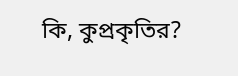কি, কুপ্রকৃতির?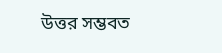উত্তর সম্ভবত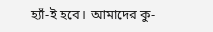হ্যাঁ-ই হবে। আমাদের কু-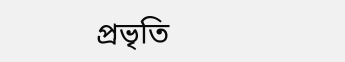প্রভৃতি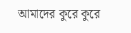আমাদের কুরে কুরে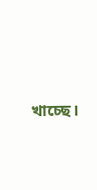খাচ্ছে।